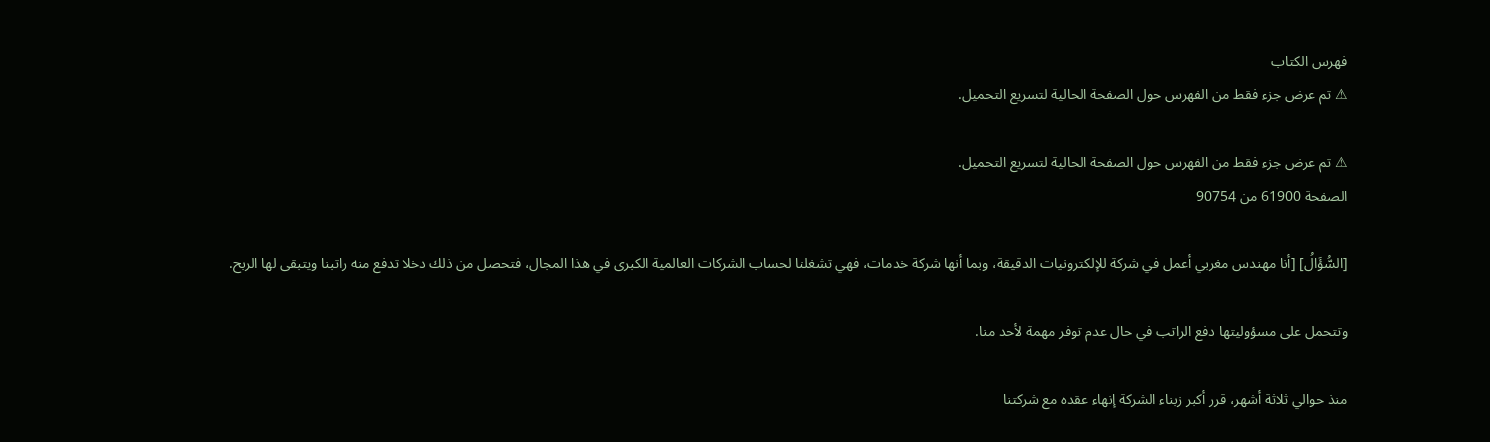فهرس الكتاب
⚠ تم عرض جزء فقط من الفهرس حول الصفحة الحالية لتسريع التحميل.

⚠ تم عرض جزء فقط من الفهرس حول الصفحة الحالية لتسريع التحميل.
الصفحة 61900 من 90754

[السُّؤَالُ] [أنا مهندس مغربي أعمل في شركة للإلكترونيات الدقيقة، وبما أنها شركة خدمات، فهي تشغلنا لحساب الشركات العالمية الكبرى في هذا المجال، فتحصل من ذلك دخلا تدفع منه راتبنا ويتبقى لها الربح.

وتتحمل على مسؤوليتها دفع الراتب في حال عدم توفر مهمة لأحد منا.

منذ حوالي ثلاثة أشهر، قرر أكبر زبناء الشركة إنهاء عقده مع شركتنا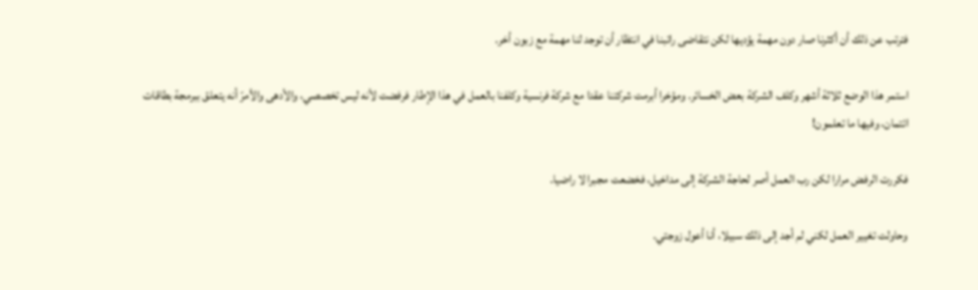فترتب عن ذلك أن أكثرنا صار دون مهمة يؤديها لكن نتقاضى راتبنا في انتظار أن توجد لنا مهمة مع زبون أخر.

استمر هذا الوضع ثلاثة أشهر وكلف الشركة بعض الخسائر. ومؤخرا أبرمت شركتنا عقدا مع شركة فرنسية وكلفنا بالعمل في هذا الإطار فرفضت لأنه ليس تخصصي، والأدهى والأمرّ أنه يتعلق ببرمجة بطاقات ائتمان، وفيها ما تعلمون!

فكررت الرفض مرارا لكن رب العمل أصر لحاجة الشركة إلى مداخيل، فخضعت مجبرا لا راضيا.

وحاولت تغيير العمل لكني لم أجد إلى ذلك سبيلا، أنا أعول زوجتي.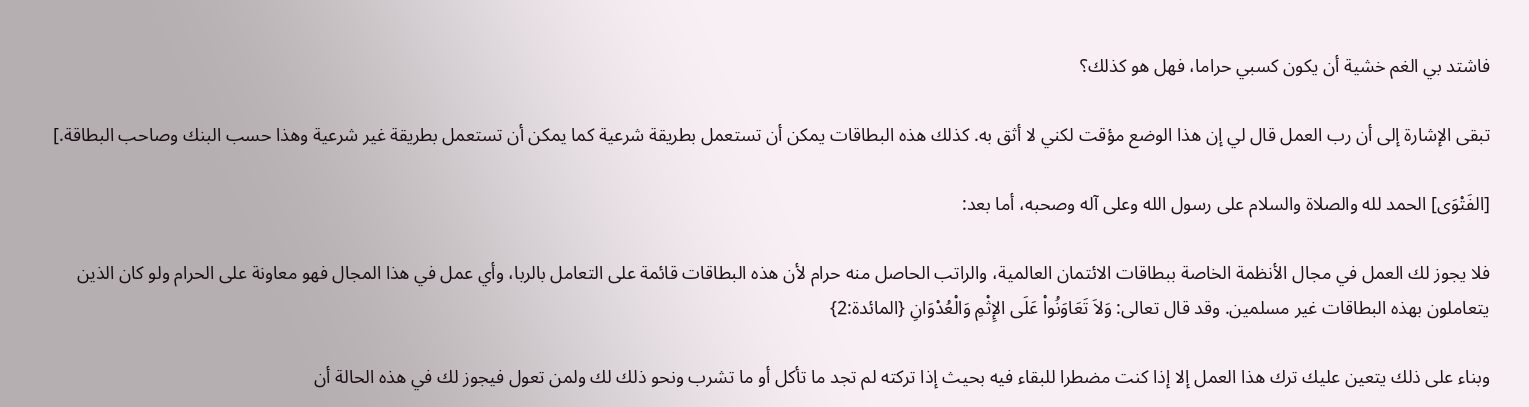فاشتد بي الغم خشية أن يكون كسبي حراما، فهل هو كذلك؟

تبقى الإشارة إلى أن رب العمل قال لي إن هذا الوضع مؤقت لكني لا أثق به. كذلك هذه البطاقات يمكن أن تستعمل بطريقة شرعية كما يمكن أن تستعمل بطريقة غير شرعية وهذا حسب البنك وصاحب البطاقة.]

[الفَتْوَى] الحمد لله والصلاة والسلام على رسول الله وعلى آله وصحبه، أما بعد:

فلا يجوز لك العمل في مجال الأنظمة الخاصة ببطاقات الائتمان العالمية، والراتب الحاصل منه حرام لأن هذه البطاقات قائمة على التعامل بالربا، وأي عمل في هذا المجال فهو معاونة على الحرام ولو كان الذين يتعاملون بهذه البطاقات غير مسلمين. وقد قال تعالى: وَلاَ تَعَاوَنُواْ عَلَى الإِثْمِ وَالْعُدْوَانِ {المائدة:2}

وبناء على ذلك يتعين عليك ترك هذا العمل إلا إذا كنت مضطرا للبقاء فيه بحيث إذا تركته لم تجد ما تأكل أو ما تشرب ونحو ذلك لك ولمن تعول فيجوز لك في هذه الحالة أن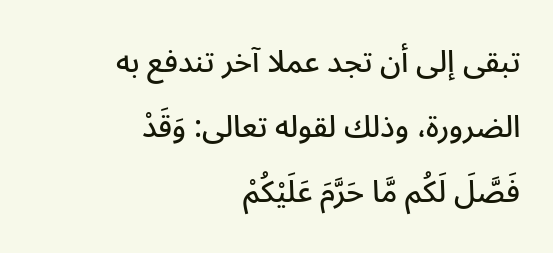تبقى إلى أن تجد عملا آخر تندفع به الضرورة، وذلك لقوله تعالى: وَقَدْ فَصَّلَ لَكُم مَّا حَرَّمَ عَلَيْكُمْ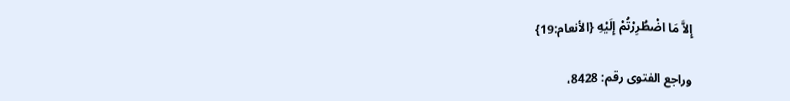إِلاَّ مَا اضْطُرِرْتُمْ إِلَيْهِ {الأنعام:19}

وراجع الفتوى رقم: 8428،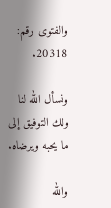والفتوى رقم: 20318.

ونسأل الله لنا ولك التوفيق إلى ما يحبه ويرضاه.

والله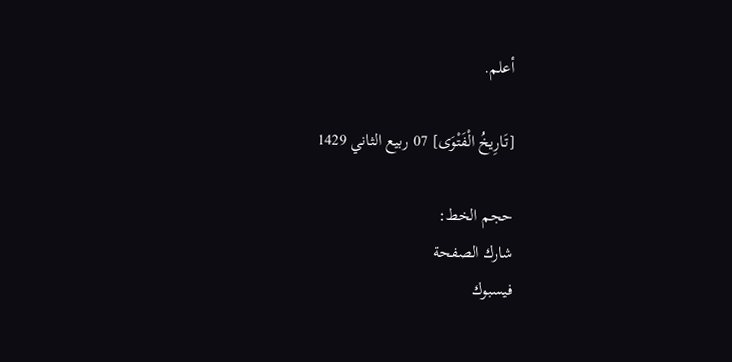أعلم.

[تَارِيخُ الْفَتْوَى] 07 ربيع الثاني 1429

حجم الخط:
شارك الصفحة
فيسبوك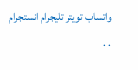واتساب تويتر تليجرام انستجرام
. .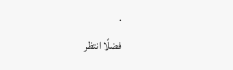.
فضلًا انتظر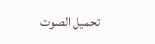تحميل الصوت